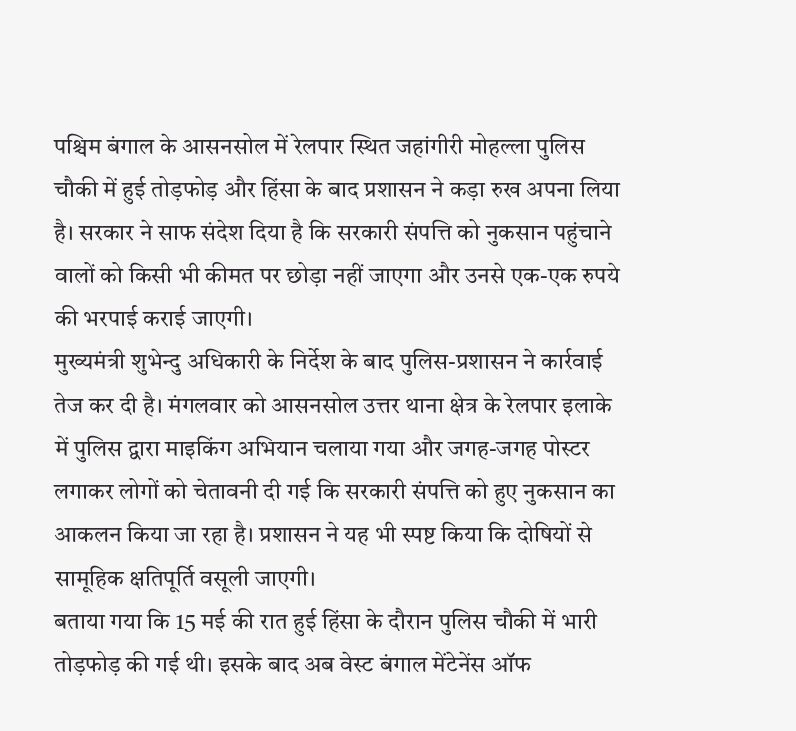पश्चिम बंगाल के आसनसोल में रेलपार स्थित जहांगीरी मोहल्ला पुलिस चौकी में हुई तोड़फोड़ और हिंसा के बाद प्रशासन ने कड़ा रुख अपना लिया है। सरकार ने साफ संदेश दिया है कि सरकारी संपत्ति को नुकसान पहुंचाने वालों को किसी भी कीमत पर छोड़ा नहीं जाएगा और उनसे एक-एक रुपये की भरपाई कराई जाएगी।
मुख्यमंत्री शुभेन्दु अधिकारी के निर्देश के बाद पुलिस-प्रशासन ने कार्रवाई तेज कर दी है। मंगलवार को आसनसोल उत्तर थाना क्षेत्र के रेलपार इलाके में पुलिस द्वारा माइकिंग अभियान चलाया गया और जगह-जगह पोस्टर लगाकर लोगों को चेतावनी दी गई कि सरकारी संपत्ति को हुए नुकसान का आकलन किया जा रहा है। प्रशासन ने यह भी स्पष्ट किया कि दोषियों से सामूहिक क्षतिपूर्ति वसूली जाएगी।
बताया गया कि 15 मई की रात हुई हिंसा के दौरान पुलिस चौकी में भारी तोड़फोड़ की गई थी। इसके बाद अब वेस्ट बंगाल मेंटेनेंस ऑफ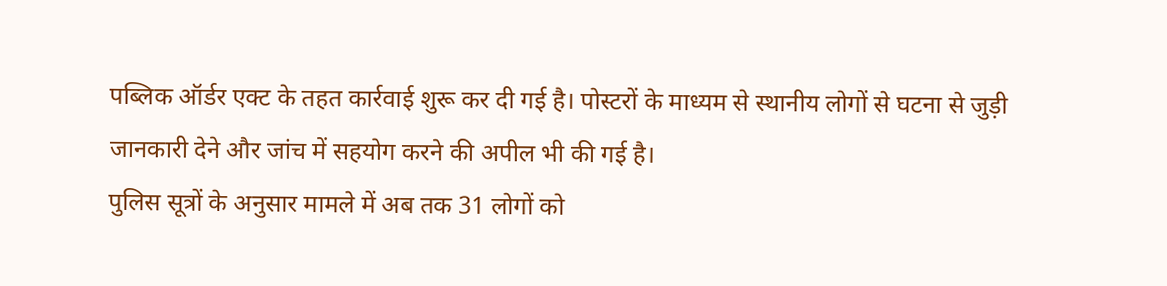पब्लिक ऑर्डर एक्ट के तहत कार्रवाई शुरू कर दी गई है। पोस्टरों के माध्यम से स्थानीय लोगों से घटना से जुड़ी जानकारी देने और जांच में सहयोग करने की अपील भी की गई है।
पुलिस सूत्रों के अनुसार मामले में अब तक 31 लोगों को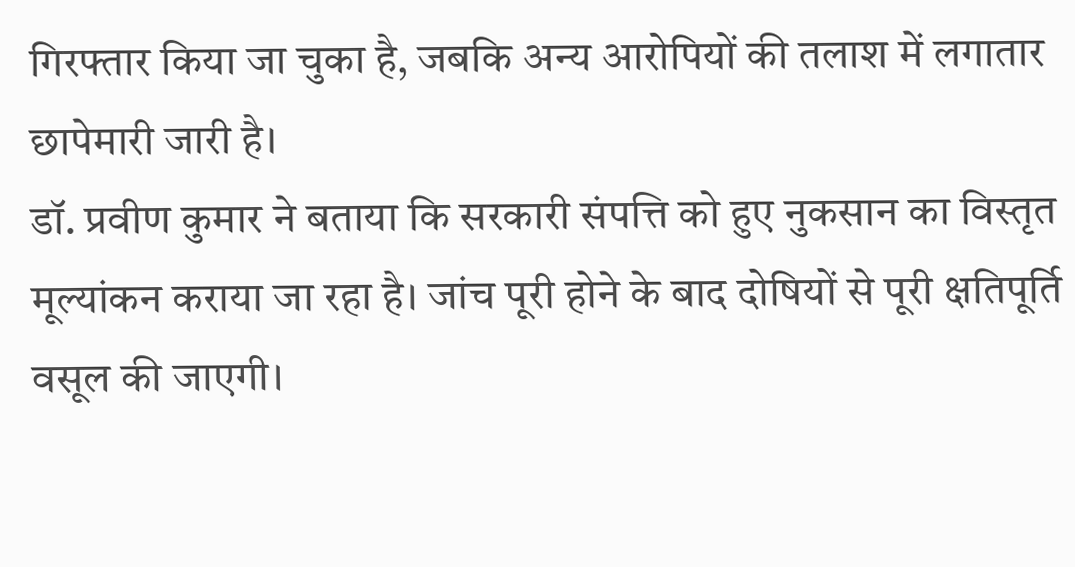गिरफ्तार किया जा चुका है, जबकि अन्य आरोपियों की तलाश में लगातार छापेमारी जारी है।
डॉ. प्रवीण कुमार ने बताया कि सरकारी संपत्ति को हुए नुकसान का विस्तृत मूल्यांकन कराया जा रहा है। जांच पूरी होने के बाद दोषियों से पूरी क्षतिपूर्ति वसूल की जाएगी।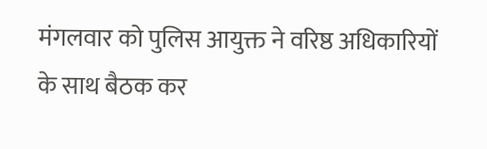मंगलवार को पुलिस आयुक्त ने वरिष्ठ अधिकारियों के साथ बैठक कर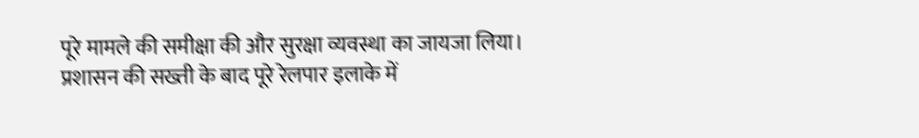पूरे मामले की समीक्षा की और सुरक्षा व्यवस्था का जायजा लिया। प्रशासन की सख्ती के बाद पूरे रेलपार इलाके में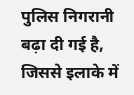पुलिस निगरानी बढ़ा दी गई है, जिससे इलाके में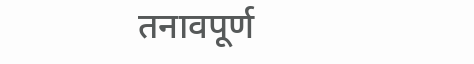तनावपूर्ण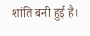शांति बनी हुई है।